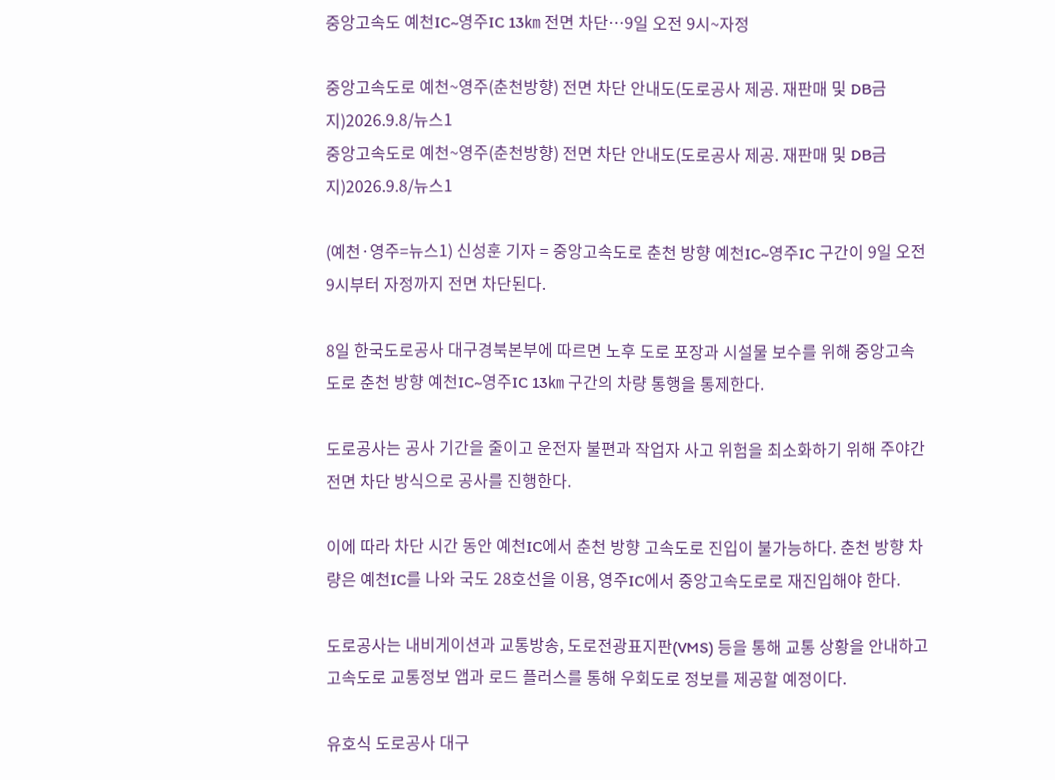중앙고속도 예천IC~영주IC 13㎞ 전면 차단…9일 오전 9시~자정

중앙고속도로 예천~영주(춘천방향) 전면 차단 안내도(도로공사 제공. 재판매 및 DB금지)2026.9.8/뉴스1
중앙고속도로 예천~영주(춘천방향) 전면 차단 안내도(도로공사 제공. 재판매 및 DB금지)2026.9.8/뉴스1

(예천·영주=뉴스1) 신성훈 기자 = 중앙고속도로 춘천 방향 예천IC~영주IC 구간이 9일 오전 9시부터 자정까지 전면 차단된다.

8일 한국도로공사 대구경북본부에 따르면 노후 도로 포장과 시설물 보수를 위해 중앙고속도로 춘천 방향 예천IC~영주IC 13㎞ 구간의 차량 통행을 통제한다.

도로공사는 공사 기간을 줄이고 운전자 불편과 작업자 사고 위험을 최소화하기 위해 주야간 전면 차단 방식으로 공사를 진행한다.

이에 따라 차단 시간 동안 예천IC에서 춘천 방향 고속도로 진입이 불가능하다. 춘천 방향 차량은 예천IC를 나와 국도 28호선을 이용, 영주IC에서 중앙고속도로로 재진입해야 한다.

도로공사는 내비게이션과 교통방송, 도로전광표지판(VMS) 등을 통해 교통 상황을 안내하고 고속도로 교통정보 앱과 로드 플러스를 통해 우회도로 정보를 제공할 예정이다.

유호식 도로공사 대구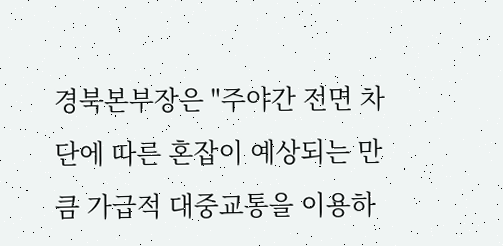경북본부장은 "주야간 전면 차단에 따른 혼잡이 예상되는 만큼 가급적 대중교통을 이용하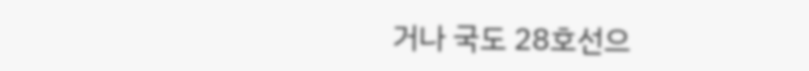거나 국도 28호선으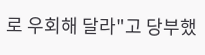로 우회해 달라"고 당부했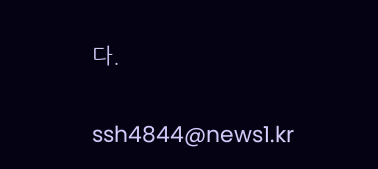다.

ssh4844@news1.kr